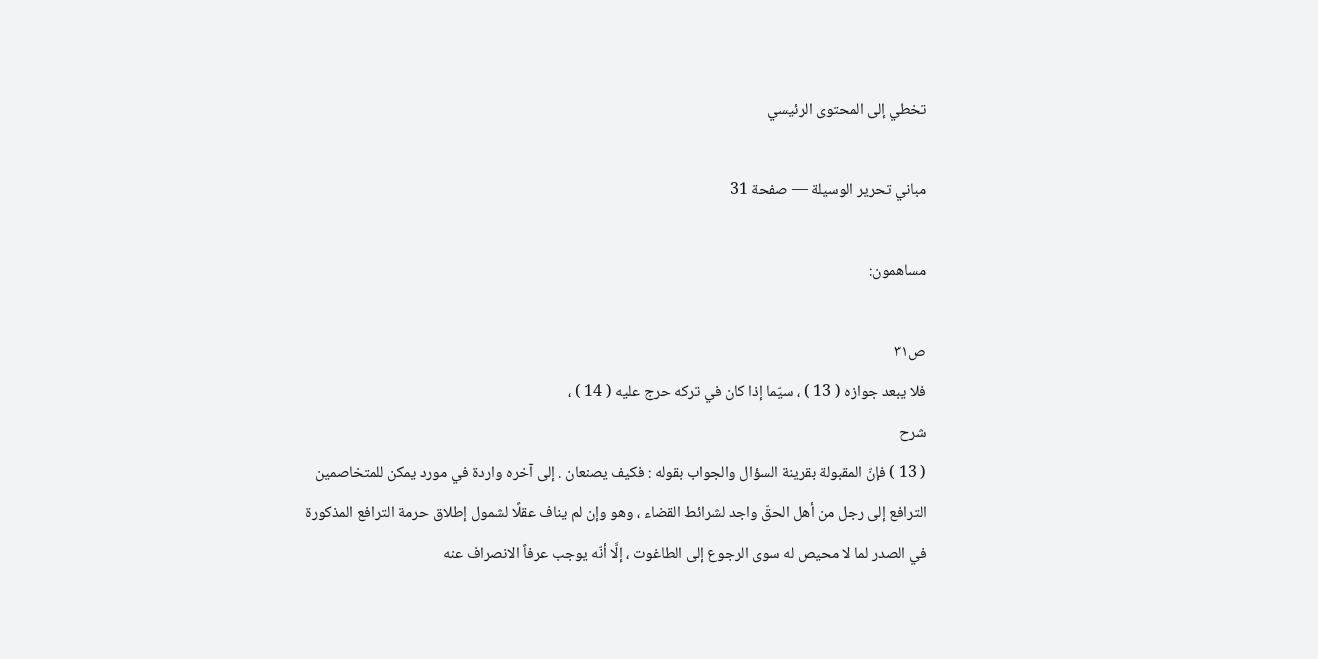تخطي إلى المحتوى الرئيسي

مباني تحرير الوسيلة — صفحة 31

مساهمون:

ص٣١
فلا يبعد جوازه ( 13 ) ، سيّما إذا كان في تركه حرج عليه ( 14 ) ،
شرح
( 13 ) فإنّ المقبولة بقرينة السؤال والجواب بقوله : فكيف يصنعان . إلى آخره واردة في مورد يمكن للمتخاصمين الترافع إلى رجل من أهل الحقّ واجد لشرائط القضاء ، وهو وإن لم يناف عقلًا لشمول إطلاق حرمة الترافع المذكورة في الصدر لما لا محيص له سوى الرجوع إلى الطاغوت ، إلَّا أنّه يوجب عرفاً الانصراف عنه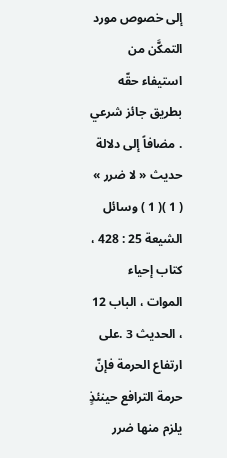إلى خصوص مورد التمكَّن من استيفاء حقّه بطريق جائز شرعي . مضافاً إلى دلالة حديث « لا ضرر » ( 1 )( 1 ) وسائل الشيعة 25 : 428 ، كتاب إحياء الموات ، الباب 12 ، الحديث 3 .على ارتفاع الحرمة فإنّ حرمة الترافع حينئذٍ يلزم منها ضرر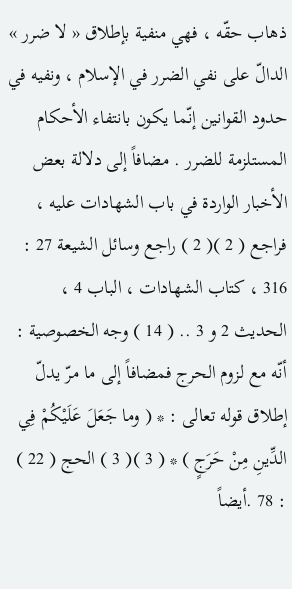ذهاب حقّه ، فهي منفية بإطلاق « لا ضرر » الدالّ على نفي الضرر في الإسلام ، ونفيه في حدود القوانين إنّما يكون بانتفاء الأحكام المستلزمة للضرر . مضافاً إلى دلالة بعض الأخبار الواردة في باب الشهادات عليه ، فراجع ( 2 )( 2 ) راجع وسائل الشيعة 27 : 316 ، كتاب الشهادات ، الباب 4 ، الحديث 2 و 3 .. ( 14 ) وجه الخصوصية : أنّه مع لزوم الحرج فمضافاً إلى ما مرّ يدلّ إطلاق قوله تعالى : * ( وما جَعَلَ عَلَيْكُمْ فِي الدِّينِ مِنْ حَرَجٍ ) * ( 3 )( 3 ) الحج ( 22 ) : 78 .أيضاً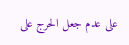على عدم جعل الحرج على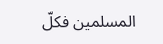المسلمين فكلّ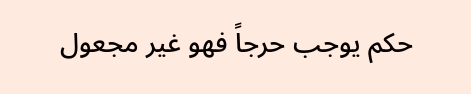حكم يوجب حرجاً فهو غير مجعول